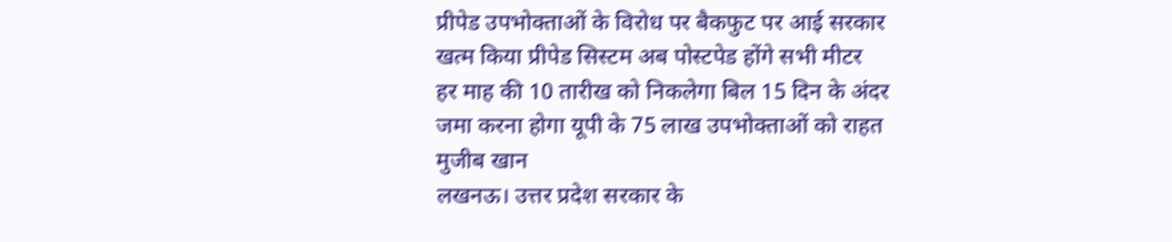प्रीपेड उपभोक्ताओं के विरोध पर बैकफुट पर आई सरकार खत्म किया प्रीपेड सिस्टम अब पोस्टपेड होंगे सभी मीटर
हर माह की 10 तारीख को निकलेगा बिल 15 दिन के अंदर जमा करना होगा यूपी के 75 लाख उपभोक्ताओं को राहत
मुजीब खान
लखनऊ। उत्तर प्रदेश सरकार के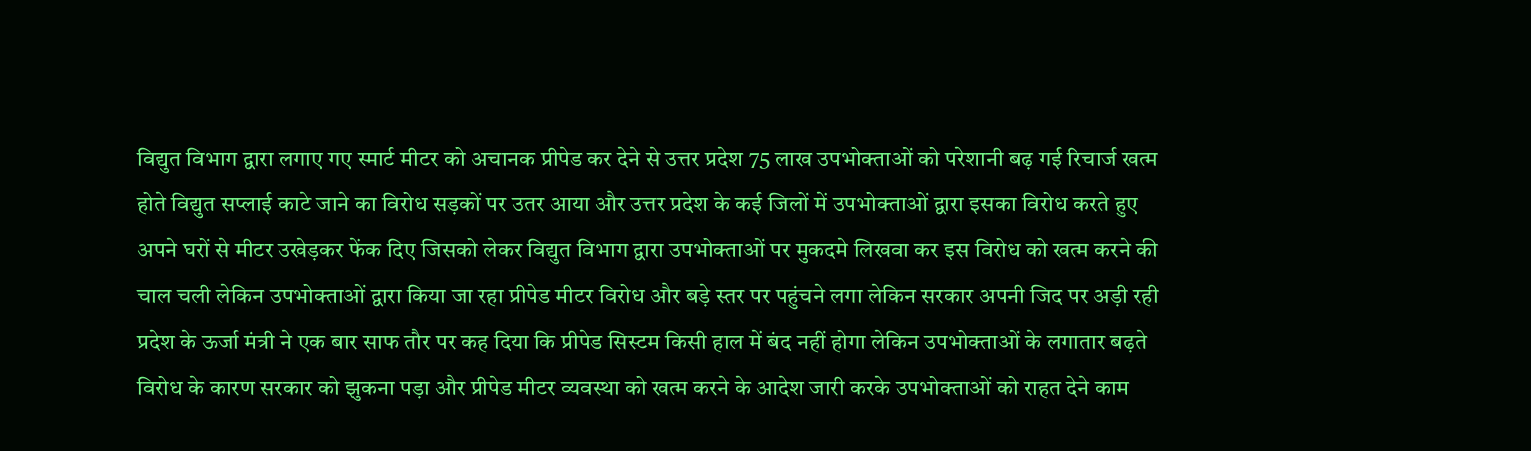विद्युत विभाग द्वारा लगाए गए स्मार्ट मीटर को अचानक प्रीपेड कर देने से उत्तर प्रदेश 75 लाख उपभोक्ताओं को परेशानी बढ़ गई रिचार्ज खत्म होते विद्युत सप्लाई काटे जाने का विरोध सड़कों पर उतर आया और उत्तर प्रदेश के कई जिलों में उपभोक्ताओं द्वारा इसका विरोध करते हुए अपने घरों से मीटर उखेड़कर फेंक दिए जिसको लेकर विद्युत विभाग द्वारा उपभोक्ताओं पर मुकदमे लिखवा कर इस विरोध को खत्म करने की चाल चली लेकिन उपभोक्ताओं द्वारा किया जा रहा प्रीपेड मीटर विरोध और बड़े स्तर पर पहुंचने लगा लेकिन सरकार अपनी जिद पर अड़ी रही प्रदेश के ऊर्जा मंत्री ने एक बार साफ तौर पर कह दिया कि प्रीपेड सिस्टम किसी हाल में बंद नहीं होगा लेकिन उपभोक्ताओं के लगातार बढ़ते विरोध के कारण सरकार को झुकना पड़ा और प्रीपेड मीटर व्यवस्था को खत्म करने के आदेश जारी करके उपभोक्ताओं को राहत देने काम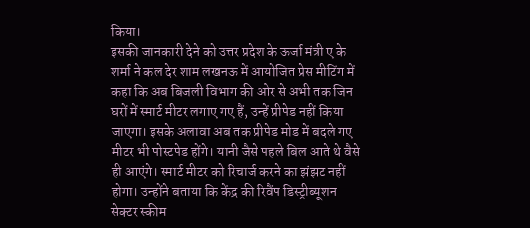किया।
इसकी जानकारी देने को उत्तर प्रदेश के ऊर्जा मंत्री ए के शर्मा ने कल देर शाम लखनऊ में आयोजित प्रेस मीटिंग में कहा कि अब बिजली विभाग की ओर से अभी तक जिन घरों में स्मार्ट मीटर लगाए गए हैं, उन्हें प्रीपेड नहीं किया जाएगा। इसके अलावा अब तक प्रीपेड मोड में बदले गए मीटर भी पोस्टपेड होंगे। यानी जैसे पहले बिल आते थे वैसे ही आएंगे। स्मार्ट मीटर को रिचार्ज करने का झंझट नहीं होगा। उन्होंने बताया कि केंद्र की रिवैंप डिस्ट्रीब्यूशन सेक्टर स्कीम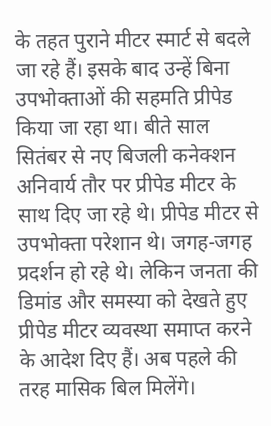के तहत पुराने मीटर स्मार्ट से बदले जा रहे हैं। इसके बाद उन्हें बिना उपभोक्ताओं की सहमति प्रीपेड किया जा रहा था। बीते साल सितंबर से नए बिजली कनेक्शन अनिवार्य तौर पर प्रीपेड मीटर के साथ दिए जा रहे थे। प्रीपेड मीटर से उपभोक्ता परेशान थे। जगह-जगह प्रदर्शन हो रहे थे। लेकिन जनता की डिमांड और समस्या को देखते हुए प्रीपेड मीटर व्यवस्था समाप्त करने के आदेश दिए हैं। अब पहले की तरह मासिक बिल मिलेंगे।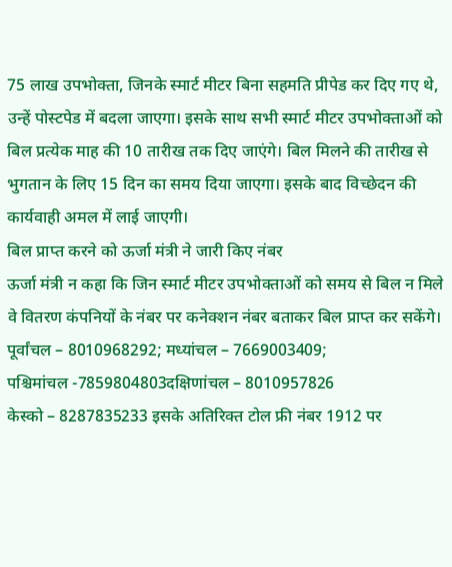75 लाख उपभोक्ता, जिनके स्मार्ट मीटर बिना सहमति प्रीपेड कर दिए गए थे, उन्हें पोस्टपेड में बदला जाएगा। इसके साथ सभी स्मार्ट मीटर उपभोक्ताओं को बिल प्रत्येक माह की 10 तारीख तक दिए जाएंगे। बिल मिलने की तारीख से भुगतान के लिए 15 दिन का समय दिया जाएगा। इसके बाद विच्छेदन की कार्यवाही अमल में लाई जाएगी।
बिल प्राप्त करने को ऊर्जा मंत्री ने जारी किए नंबर
ऊर्जा मंत्री न कहा कि जिन स्मार्ट मीटर उपभोक्ताओं को समय से बिल न मिले वे वितरण कंपनियों के नंबर पर कनेक्शन नंबर बताकर बिल प्राप्त कर सकेंगे।
पूर्वांचल – 8010968292; मध्यांचल – 7669003409;
पश्चिमांचल -7859804803दक्षिणांचल – 8010957826
केस्को – 8287835233 इसके अतिरिक्त टोल फ्री नंबर 1912 पर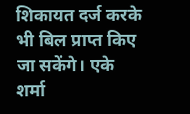शिकायत दर्ज करके भी बिल प्राप्त किए जा सकेंगे। एके शर्मा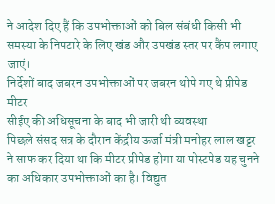ने आदेश दिए हैं कि उपभोक्ताओं को बिल संबंधी किसी भी समस्या के निपटारे के लिए खंड और उपखंड स्तर पर कैंप लगाए जाएं।
निर्देशों बाद जबरन उपभोक्ताओं पर जबरन थोपे गए थे प्रीपेड मीटर
सीईए की अधिसूचना के बाद भी जारी थी व्यवस्था
पिछले संसद सत्र के दौरान केंद्रीय ऊर्जा मंत्री मनोहर लाल खट्टर ने साफ कर दिया था कि मीटर प्रीपेड होगा या पोस्टपेड यह चुनने का अधिकार उपभोक्ताओं का है। विद्युत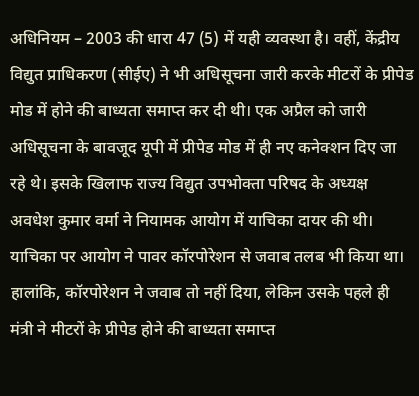अधिनियम – 2003 की धारा 47 (5) में यही व्यवस्था है। वहीं, केंद्रीय विद्युत प्राधिकरण (सीईए) ने भी अधिसूचना जारी करके मीटरों के प्रीपेड मोड में होने की बाध्यता समाप्त कर दी थी। एक अप्रैल को जारी अधिसूचना के बावजूद यूपी में प्रीपेड मोड में ही नए कनेक्शन दिए जा रहे थे। इसके खिलाफ राज्य विद्युत उपभोक्ता परिषद के अध्यक्ष अवधेश कुमार वर्मा ने नियामक आयोग में याचिका दायर की थी। याचिका पर आयोग ने पावर कॉरपोरेशन से जवाब तलब भी किया था। हालांकि, कॉरपोरेशन ने जवाब तो नहीं दिया, लेकिन उसके पहले ही मंत्री ने मीटरों के प्रीपेड होने की बाध्यता समाप्त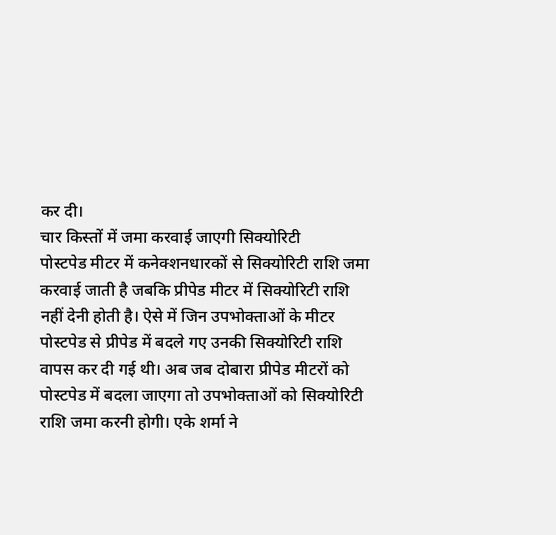कर दी।
चार किस्तों में जमा करवाई जाएगी सिक्योरिटी
पोस्टपेड मीटर में कनेक्शनधारकों से सिक्योरिटी राशि जमा करवाई जाती है जबकि प्रीपेड मीटर में सिक्योरिटी राशि नहीं देनी होती है। ऐसे में जिन उपभोक्ताओं के मीटर पोस्टपेड से प्रीपेड में बदले गए उनकी सिक्योरिटी राशि वापस कर दी गई थी। अब जब दोबारा प्रीपेड मीटरों को पोस्टपेड में बदला जाएगा तो उपभोक्ताओं को सिक्योरिटी राशि जमा करनी होगी। एके शर्मा ने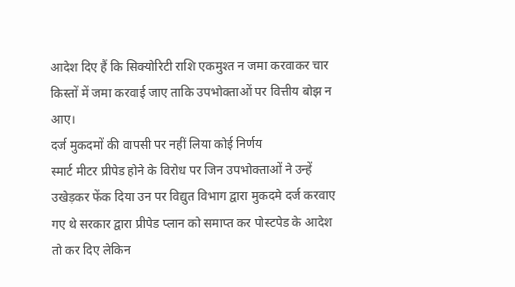आदेश दिए हैं कि सिक्योरिटी राशि एकमुश्त न जमा करवाकर चार किस्तों में जमा करवाई जाए ताकि उपभोक्ताओं पर वित्तीय बोझ न आए।
दर्ज मुकदमों की वापसी पर नहीं लिया कोई निर्णय
स्मार्ट मीटर प्रीपेड होने के विरोध पर जिन उपभोक्ताओं ने उन्हें उखेड़कर फेंक दिया उन पर विद्युत विभाग द्वारा मुकदमे दर्ज करवाए गए थे सरकार द्वारा प्रीपेड प्लान को समाप्त कर पोस्टपेड के आदेश तो कर दिए लेकिन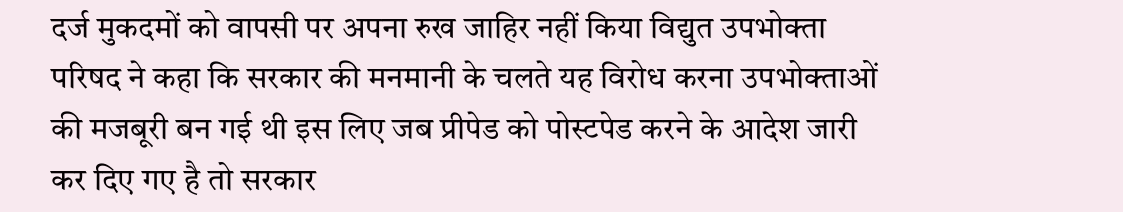दर्ज मुकदमों को वापसी पर अपना रुख जाहिर नहीं किया विद्युत उपभोक्ता परिषद ने कहा कि सरकार की मनमानी के चलते यह विरोध करना उपभोक्ताओं की मजबूरी बन गई थी इस लिए जब प्रीपेड को पोस्टपेड करने के आदेश जारी कर दिए गए है तो सरकार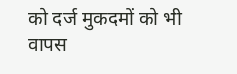को दर्ज मुकदमों को भी वापस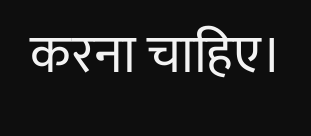करना चाहिए।